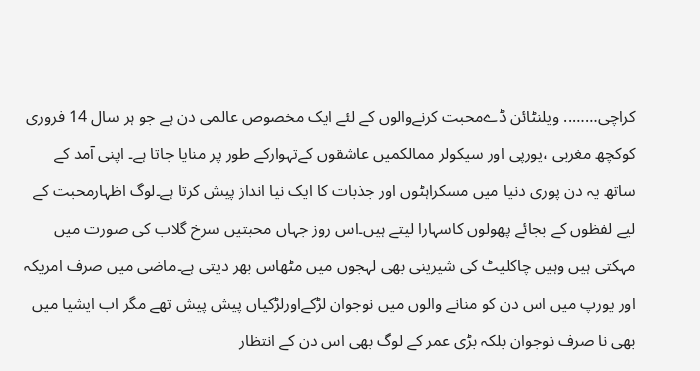کراچی…….. ویلنٹائن ڈےمحبت کرنےوالوں کے لئے ایک مخصوص عالمی دن ہے جو ہر سال 14 فروری کوکچھ مغربی ،یورپی اور سیکولر ممالکمیں عاشقوں کےتہوارکے طور پر منایا جاتا ہے۔ اپنی آمد کے ساتھ یہ دن پوری دنیا میں مسکراہٹوں اور جذبات کا ایک نیا انداز پیش کرتا ہے۔لوگ اظہارمحبت کے لیے لفظوں کے بجائے پھولوں کاسہارا لیتے ہیں۔اس روز جہاں محبتیں سرخ گلاب کی صورت میں مہکتی ہیں وہیں چاکلیٹ کی شیرینی بھی لہجوں میں مٹھاس بھر دیتی ہے۔ماضی میں صرف امریکہ اور یورپ میں اس دن کو منانے والوں میں نوجوان لڑکےاورلڑکیاں پیش پیش تھے مگر اب ایشیا میں بھی نا صرف نوجوان بلکہ بڑی عمر کے لوگ بھی اس دن کے انتظار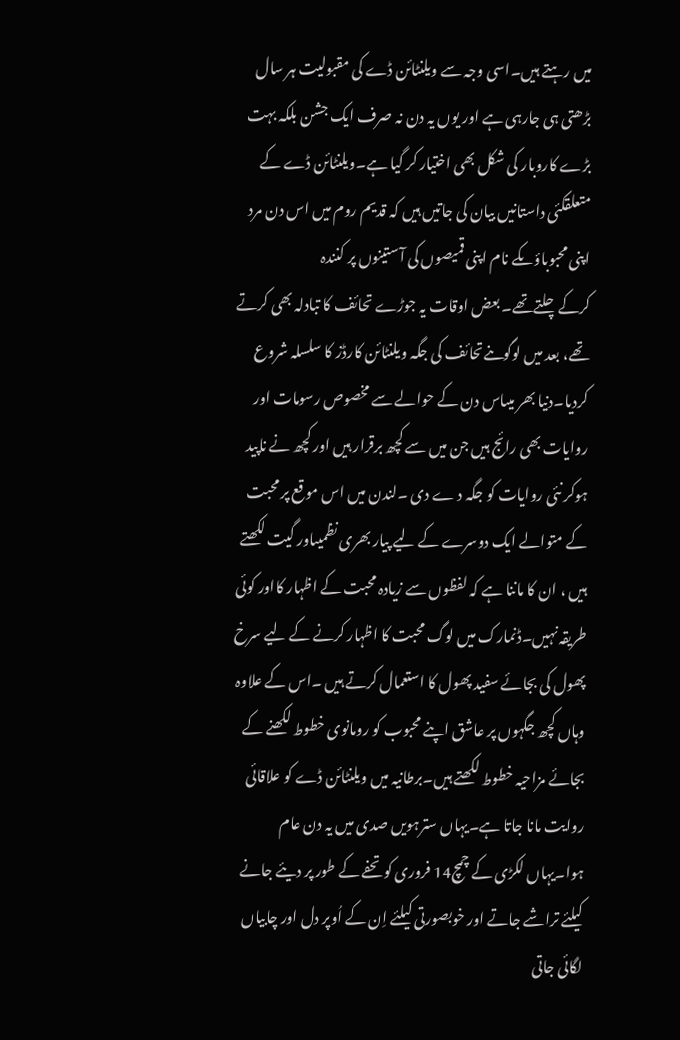میں رہتے ہیں۔اسی وجہ سے ویلنٹائن ڈے کی مقبولیت ہر سال بڑھتی ہی جارہی ہے اور یوں یہ دن نہ صرف ایک جشن بلکہ بہت بڑے کاروبار کی شکل بھی اختیار کر گیا ہے۔ویلنٹائن ڈے کے متعلقکئی داستانیں بیان کی جاتیں ہیں کہ قدیم روم میں اس دن مرد اپنی محبوباؤںکے نام اپنی قمیصوں کی آستینوں پر کنندہ کرکےچلتےتھے۔ بعض اوقات یہ جوڑے تحائف کا تبادلہ بھی کرتے تھے، بعد میں لوگوںنےتحائف کی جگہ ویلنٹائن کارڈز کا سلسلہ شروع کردیا۔دنیا بھر میںاس دن کے حوالے سے مخصوص رسومات اور روایات بھی رائج ہیں جن میں سے کچھ برقرار ہیں اور کچھ نے ناپید ہوکر نئی روایات کو جگہ د ے دی ۔لندن میں اس موقع پر محبت کے متوالے ایک دوسرے کے لیے پیار بھری نظمیںاور گیت لکھتے ہیں ، ان کا ماننا ہے کہ لفظوں سے زیادہ محبت کے اظہار کااور کوئی طریقہ نہیں۔ڈنمارک میں لوگ محبت کا اظہار کرنے کے لیے سرخ پھول کی بجائے سفید پھول کا استعمال کرتے ہیں ۔اس کے علاوہ وہاں کچھ جگہوں پر عاشق اپنے محبوب کو رومانوی خطوط لکھنے کے بجائے مزاحیہ خطوط لکھتے ہیں۔برطانیہ میں ویلنٹائن ڈے کو علاقائی روایت مانا جاتا ہے۔یہاں سترہویں صدی میں یہ دن عام ہوا۔یہاں لکڑی کے چمچ14 فروری کو تحفے کے طور پر دیئے جانے کیلئے تراشے جاتے اور خوبصورتی کیلئے اِن کے اُوپر دل اور چابیاں لگائی جاتی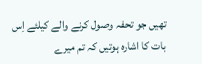تھیں جو تحفہ وصول کرنے والے کیلئے اِس بات کا اشارہ ہوتیں کہ تم میرے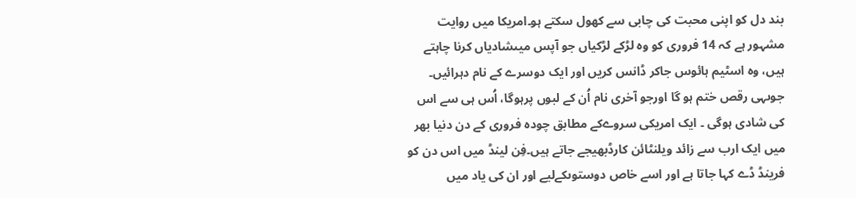بند دل کو اپنی محبت کی چابی سے کھول سکتے ہو۔امریکا میں روایت مشہور ہے کہ 14 فروری کو وہ لڑکے لڑکیاں جو آپس میںشادیاں کرنا چاہتے ہیں، وہ اسٹیم ہائوس جاکر ڈانس کریں اور ایک دوسرے کے نام دہرائیں۔ جوںہی رقص ختم ہو گا اورجو آخری نام اُن کے لبوں پرہوگا، اُس ہی سے اس کی شادی ہوگی ۔ ایک امریکی سروےکے مطابق چودہ فروری کے دن دنیا بھر میں ایک ارب سے زائد ویلنٹائن کارڈبھیجے جاتے ہیں۔فِن لینڈ میں اس دن کو فرینڈ ڈے کہا جاتا ہے اور اسے خاص دوستوںکےلیے اور ان کی یاد میں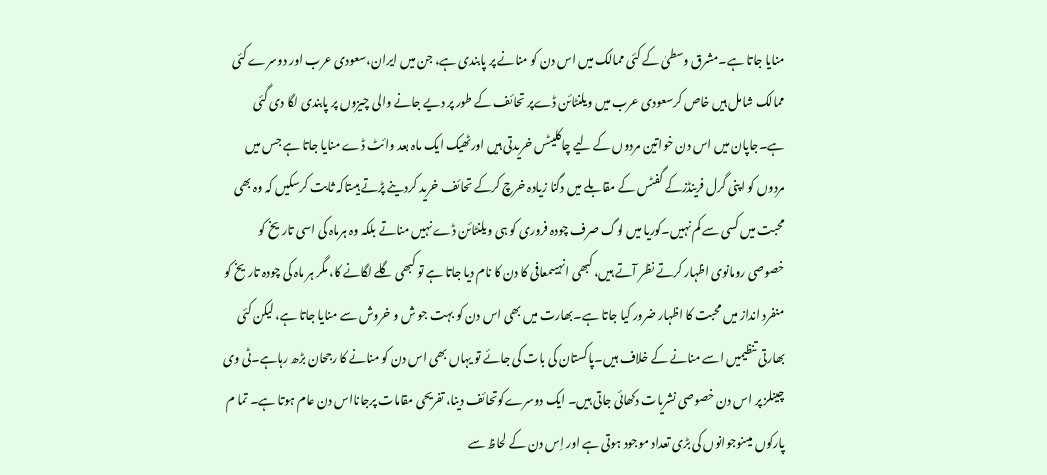منایا جاتا ہے۔مشرق وسطیٰ کے کئی ممالک میں اس دن کو منانے پر پابندی ہے، جن میں ایران،سعودی عرب اور دوسرے کئی ممالک شامل ہیں خاص کرسعودی عرب میں ویلنٹائن ڈےپر تحائف کے طور پر دیے جانے والی چیزوں پر پابندی لگا دی گئی ہے۔جاپان میں اس دن خواتین مردوں کے لیے چاکلیٹس خریدتی ہیں اورٹھیک ایک ماہ بعد وائٹ ڈے منایا جاتا ہے جس میں مردوں کو اپنی گرل فرینڈزکے گفٹس کے مقابلے میں دگنا زیادہ خرچ کرکے تحائف خرید کردینے پڑتے ہیںتاکہ ثابت کرسکیں کہ وہ بھی محبت میں کسی سے کم نہیں۔کوریا میں لوگ صرف چودہ فروری کو ہی ویلنٹائن ڈے نہیں مناتے بلکہ وہ ہرماہ کی اسی تاریخ کو خصوصی رومانوی اظہار کرتے نظر آتے ہیں، کبھی انہیںمعافی کا دن کا نام دیا جاتا ہے تو کبھی گلے لگانے کا، مگر ہر ماہ کی چودہ تاریخ کو منفرد انداز میں محبت کا اظہار ضرور کیا جاتا ہے۔بھارت میں بھی اس دن کو بہت جو ش و خروش سے منایا جاتا ہے، لیکن کئی بھارتی تنظیمیں اسے منانے کے خلاف ہیں۔پاکستان کی بات کی جائے تو یہاں بھی اس دن کو منانے کا رجحان بڑھ رہاہے۔ٹی وی چینلز پر اس دن خصوصی نشریات دکھائی جاتی ہیں۔ ایک دوسرےکوتحائف دینا، تفریحی مقامات پرجانااس دن عام ہوتا ہے۔ تما م پارکوں میںنوجوانوں کی بڑی تعداد موجود ہوتی ہے اور اِس دن کے لحاظ سے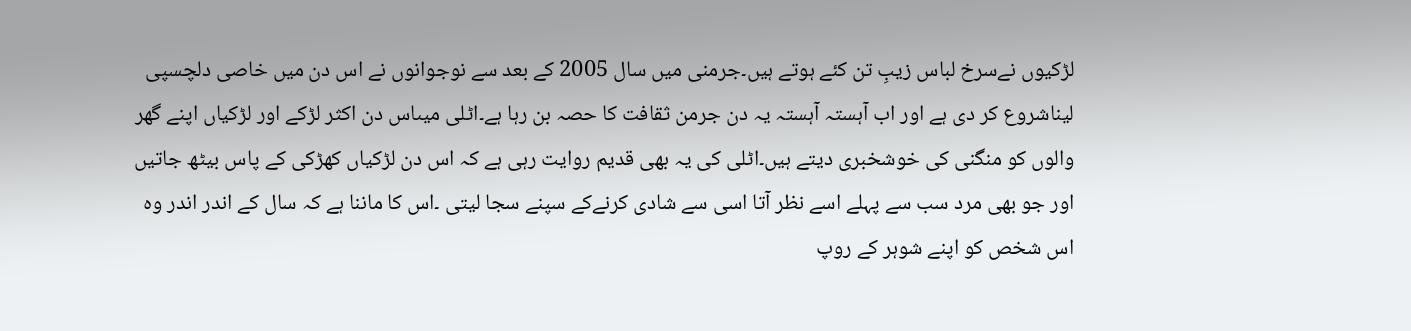لڑکیوں نےسرخ لباس زیبِ تن کئے ہوتے ہیں۔جرمنی میں سال 2005 کے بعد سے نوجوانوں نے اس دن میں خاصی دلچسپی لیناشروع کر دی ہے اور اب آہستہ آہستہ یہ دن جرمن ثقافت کا حصہ بن رہا ہے۔اٹلی میںاس دن اکثر لڑکے اور لڑکیاں اپنے گھر والوں کو منگنی کی خوشخبری دیتے ہیں۔اٹلی کی یہ بھی قدیم روایت رہی ہے کہ اس دن لڑکیاں کھڑکی کے پاس بیٹھ جاتیں اور جو بھی مرد سب سے پہلے اسے نظر آتا اسی سے شادی کرنےکے سپنے سجا لیتی ۔اس کا ماننا ہے کہ سال کے اندر اندر وہ اس شخص کو اپنے شوہر کے روپ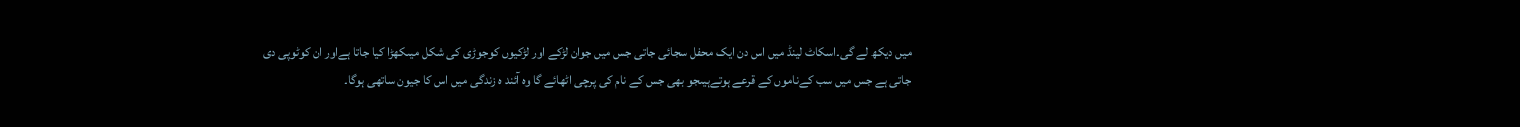میں دیکھ لے گی۔اسکاٹ لینڈ میں اس دن ایک محفل سجائی جاتی جس میں جوان لڑکے اور لڑکیوں کوجوڑی کی شکل میںکھڑا کیا جاتا ہےاور ان کوٹوپی دی جاتی ہے جس میں سب کےناموں کے قرعے ہوتےہیںجو بھی جس کے نام کی پرچی اٹھائے گا وہ آئند ہ زندگی میں اس کا جیون ساتھی ہوگا۔